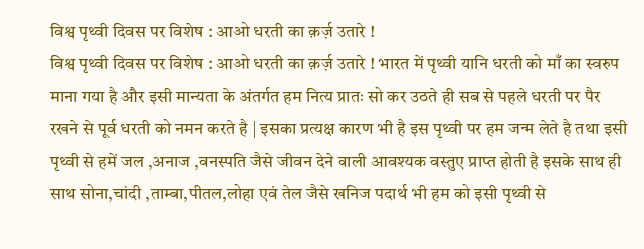विश्व पृथ्वी दिवस पर विशेष : आओ धरती का क़र्ज़ उतारे !
विश्व पृथ्वी दिवस पर विशेष : आओ धरती का क़र्ज़ उतारे ! भारत में पृथ्वी यानि धरती को माँ का स्वरुप माना गया है और इसी मान्यता के अंतर्गत हम नित्य प्रातः सो कर उठते ही सब से पहले धरती पर पैर रखने से पूर्व धरती को नमन करते है | इसका प्रत्यक्ष कारण भी है इस पृथ्वी पर हम जन्म लेते है तथा इसी पृथ्वी से हमें जल ,अनाज ,वनस्पति जैसे जीवन देने वाली आवश्यक वस्तुए प्राप्त होती है इसके साथ ही साथ सोना,चांदी ,ताम्बा,पीतल,लोहा एवं तेल जैसे खनिज पदार्थ भी हम को इसी पृथ्वी से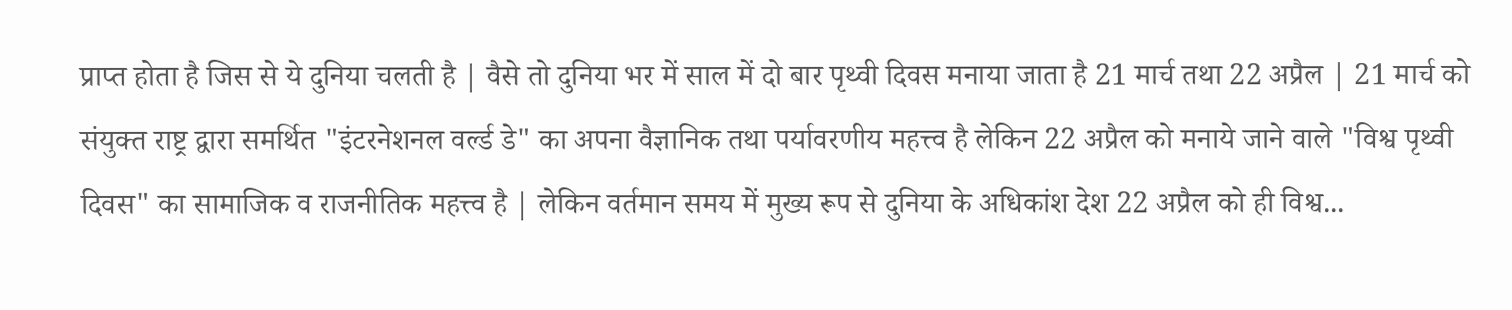प्राप्त होता है जिस से ये दुनिया चलती है | वैसे तो दुनिया भर में साल में दो बार पृथ्वी दिवस मनाया जाता है 21 मार्च तथा 22 अप्रैल | 21 मार्च को संयुक्त राष्ट्र द्वारा समर्थित "इंटरनेशनल वर्ल्ड डे" का अपना वैज्ञानिक तथा पर्यावरणीय महत्त्व है लेकिन 22 अप्रैल को मनाये जाने वाले "विश्व पृथ्वी दिवस" का सामाजिक व राजनीतिक महत्त्व है | लेकिन वर्तमान समय में मुख्य रूप से दुनिया के अधिकांश देश 22 अप्रैल को ही विश्व...